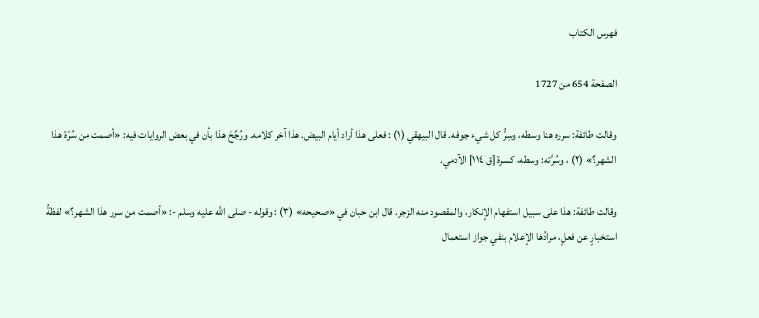فهرس الكتاب

الصفحة 654 من 1727

وقالت طائفة: سرره هنا وسطه، وسِرُّ كل شيء جوفه. قال البيهقي (١) : فعلى هذا أراد أيام البيض. هذا آخر كلامه. ورُجِّحَ هذا بأن في بعض الروايات فيه: «أصمت من سُرّة هذا الشهر؟» (٢) ، وسُرَّته: وسطه، كسرة [ق ١١٤] الآدمي.

وقالت طائفة: هذا على سبيل استفهام الإنكار، والمقصود منه الزجر. قال ابن حبان في «صحيحه» (٣) : وقوله - صلى الله عليه وسلم -: «أصمت من سرر هذا الشهر؟» لفظةُ استخبارٍ عن فعلٍ، مرادُها الإعلام بنفي جواز استعمال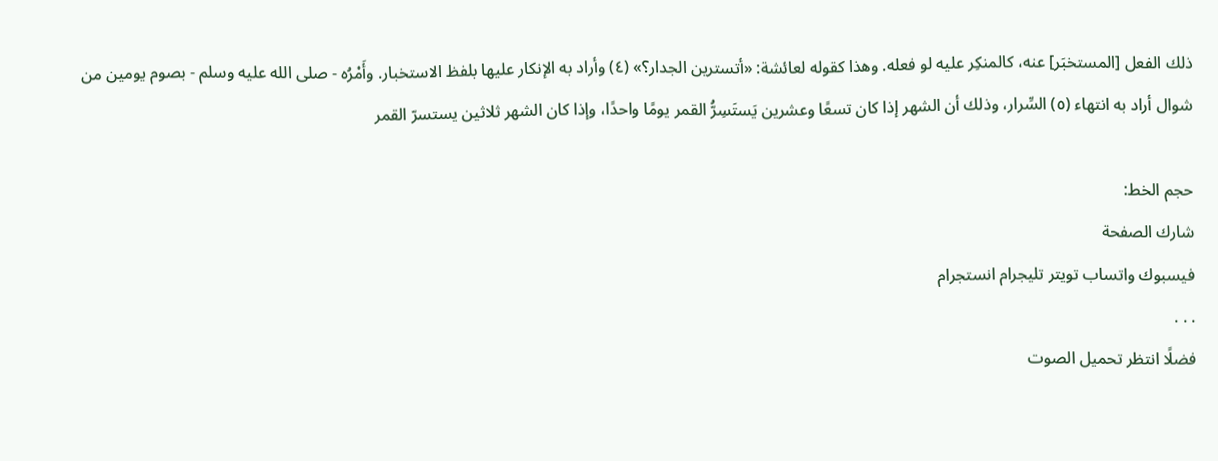ذلك الفعل [المستخبَر] عنه، كالمنكِر عليه لو فعله. وهذا كقوله لعائشة: «أتسترين الجدار؟» (٤) وأراد به الإنكار عليها بلفظ الاستخبار. وأَمْرُه - صلى الله عليه وسلم - بصوم يومين من شوال أراد به انتهاء (٥) السِّرار، وذلك أن الشهر إذا كان تسعًا وعشرين يَستَسِرُّ القمر يومًا واحدًا، وإذا كان الشهر ثلاثين يستسرّ القمر

حجم الخط:
شارك الصفحة
فيسبوك واتساب تويتر تليجرام انستجرام
. . .
فضلًا انتظر تحميل الصوت